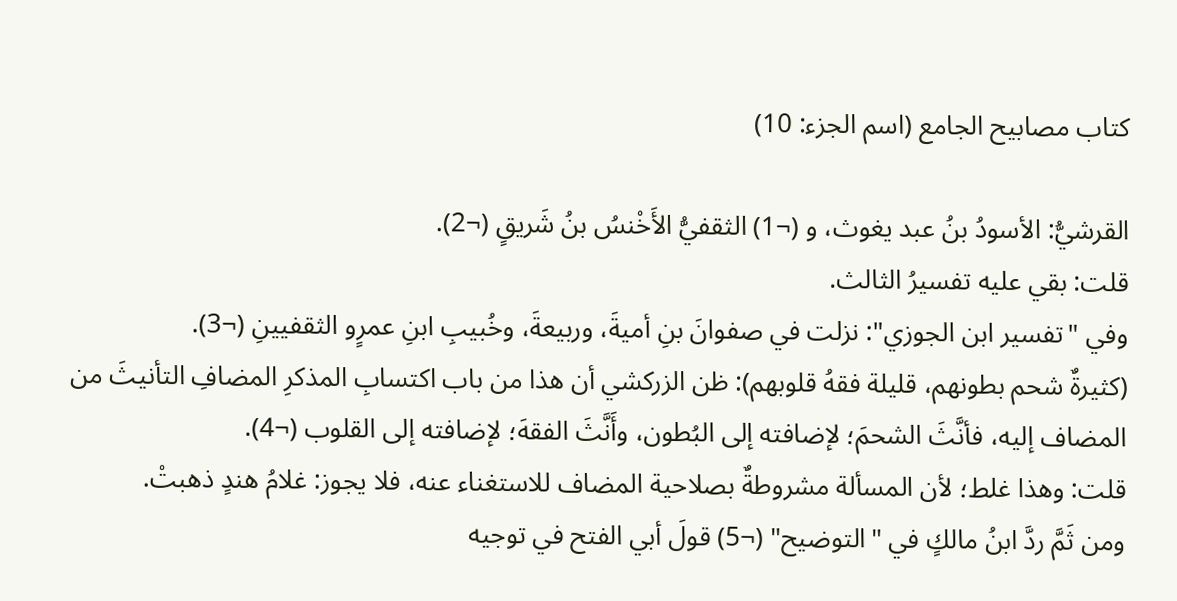كتاب مصابيح الجامع (اسم الجزء: 10)

القرشيُّ: الأسودُ بنُ عبد يغوث، و (¬1) الثقفيُّ الأَخْنسُ بنُ شَريقٍ (¬2).
قلت: بقي عليه تفسيرُ الثالث.
وفي "تفسير ابن الجوزي": نزلت في صفوانَ بنِ أميةَ، وربيعةَ، وخُبيبِ ابنِ عمرٍو الثقفيينِ (¬3).
(كثيرةٌ شحم بطونهم، قليلة فقهُ قلوبهم): ظن الزركشي أن هذا من باب اكتسابِ المذكرِ المضافِ التأنيثَ من المضاف إليه، فأنَّثَ الشحمَ؛ لإضافته إلى البُطون، وأَنَّثَ الفقهَ؛ لإضافته إلى القلوب (¬4).
قلت: وهذا غلط؛ لأن المسألة مشروطةٌ بصلاحية المضاف للاستغناء عنه، فلا يجوز: غلامُ هندٍ ذهبتْ.
ومن ثَمَّ ردَّ ابنُ مالكٍ في "التوضيح" (¬5) قولَ أبي الفتح في توجيه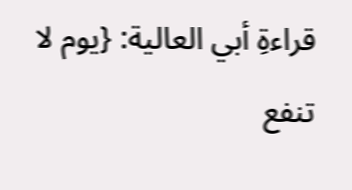قراءةِ أبي العالية: {يوم لا تنفع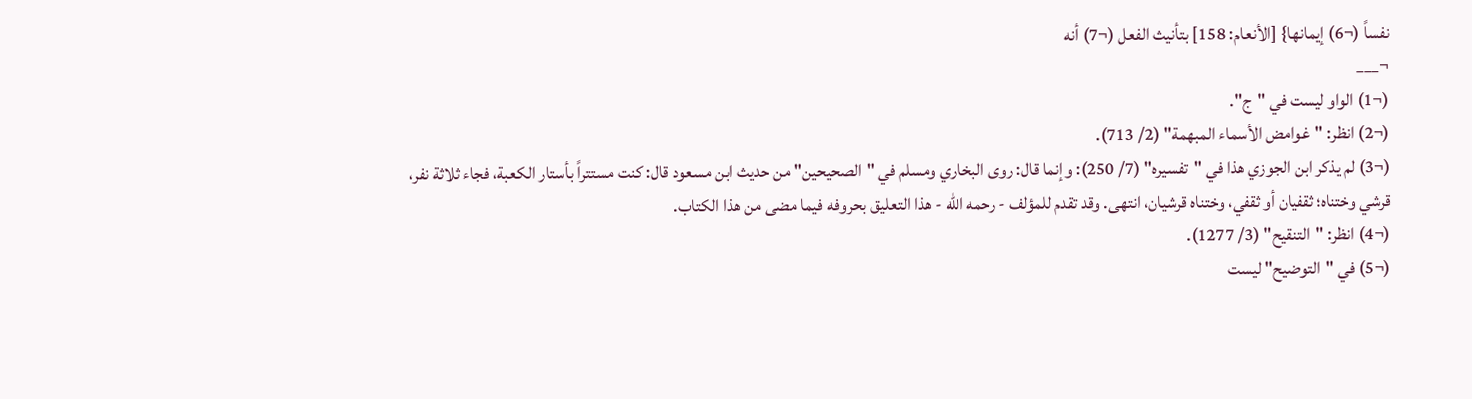نفساً (¬6) إيمانها} [الأنعام: 158] بتأنيث الفعل (¬7) أنه
¬___
(¬1) الواو ليست في "ج".
(¬2) انظر: "غوامض الأسماء المبهمة" (2/ 713).
(¬3) لم يذكر ابن الجوزي هذا في "تفسيره" (7/ 250): وإنما قال: روى البخاري ومسلم في "الصحيحين" من حديث ابن مسعود قال: كنت مستتراً بأستار الكعبة، فجاء ثلاثة نفر، قرشي وختناه؛ ثقفيان أو ثقفي، وختناه قرشيان، انتهى. وقد تقدم للمؤلف - رحمه الله - هذا التعليق بحروفه فيما مضى من هذا الكتاب.
(¬4) انظر: "التنقيح" (3/ 1277).
(¬5) في "التوضيح" ليست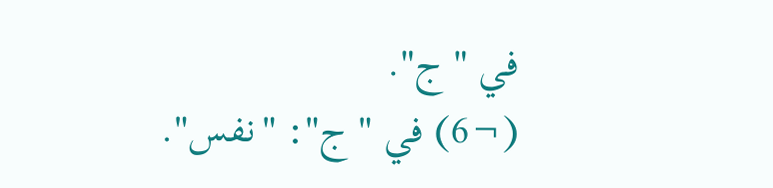في "ج".
(¬6) في "ج": "نفس".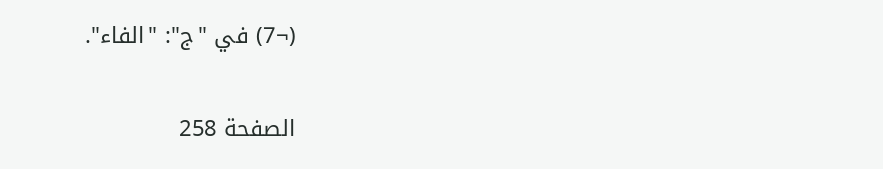(¬7) في "ج": "الفاء".

الصفحة 258